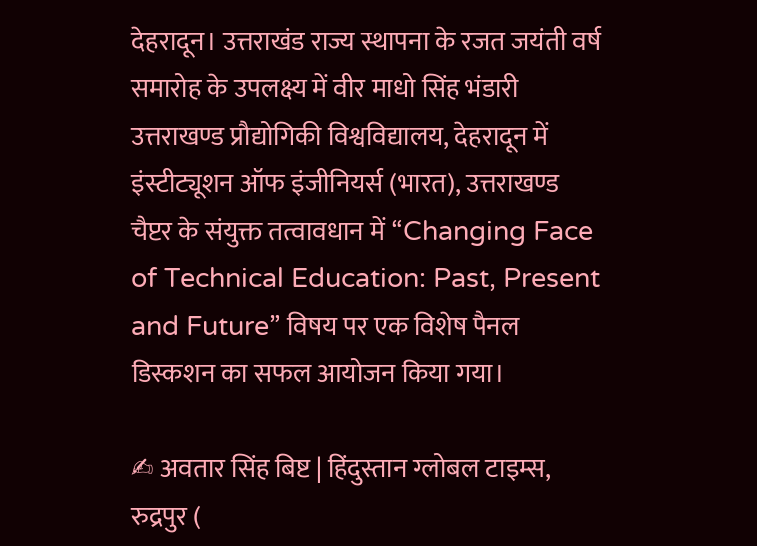देहरादून। उत्तराखंड राज्य स्थापना के रजत जयंती वर्ष समारोह के उपलक्ष्य में वीर माधो सिंह भंडारी उत्तराखण्ड प्रौद्योगिकी विश्वविद्यालय, देहरादून में इंस्टीट्यूशन ऑफ इंजीनियर्स (भारत), उत्तराखण्ड चैप्टर के संयुक्त तत्वावधान में “Changing Face of Technical Education: Past, Present and Future” विषय पर एक विशेष पैनल डिस्कशन का सफल आयोजन किया गया।

✍ अवतार सिंह बिष्ट | हिंदुस्तान ग्लोबल टाइम्स, रुद्रपुर (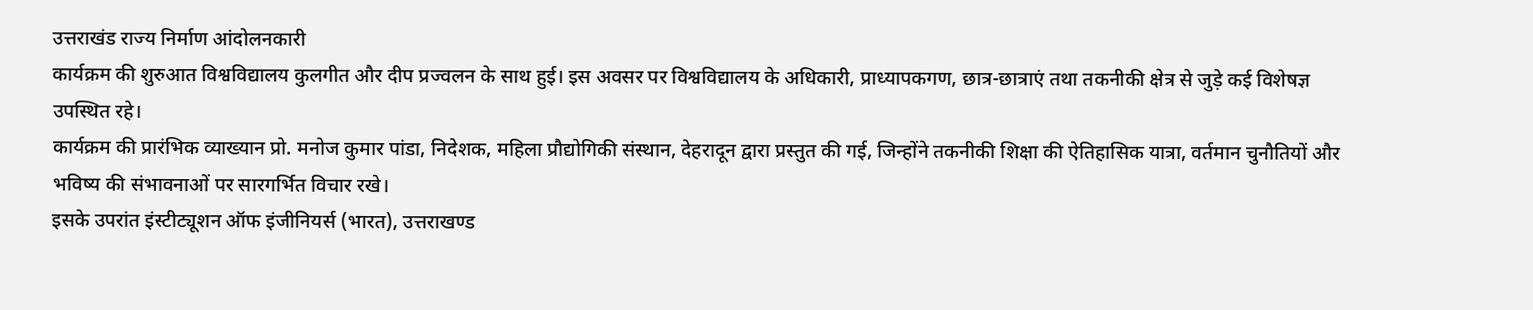उत्तराखंड राज्य निर्माण आंदोलनकारी
कार्यक्रम की शुरुआत विश्वविद्यालय कुलगीत और दीप प्रज्वलन के साथ हुई। इस अवसर पर विश्वविद्यालय के अधिकारी, प्राध्यापकगण, छात्र-छात्राएं तथा तकनीकी क्षेत्र से जुड़े कई विशेषज्ञ उपस्थित रहे।
कार्यक्रम की प्रारंभिक व्याख्यान प्रो. मनोज कुमार पांडा, निदेशक, महिला प्रौद्योगिकी संस्थान, देहरादून द्वारा प्रस्तुत की गई, जिन्होंने तकनीकी शिक्षा की ऐतिहासिक यात्रा, वर्तमान चुनौतियों और भविष्य की संभावनाओं पर सारगर्भित विचार रखे।
इसके उपरांत इंस्टीट्यूशन ऑफ इंजीनियर्स (भारत), उत्तराखण्ड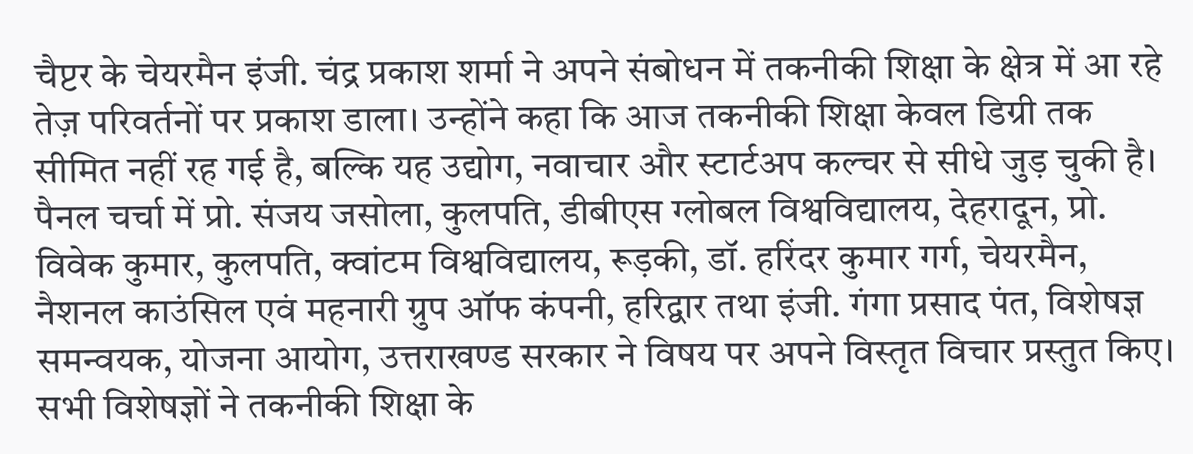चैप्टर के चेयरमैन इंजी. चंद्र प्रकाश शर्मा ने अपने संबोधन में तकनीकी शिक्षा के क्षेत्र में आ रहे तेज़ परिवर्तनों पर प्रकाश डाला। उन्होंने कहा कि आज तकनीकी शिक्षा केवल डिग्री तक सीमित नहीं रह गई है, बल्कि यह उद्योग, नवाचार और स्टार्टअप कल्चर से सीधे जुड़ चुकी है।
पैनल चर्चा में प्रो. संजय जसोला, कुलपति, डीबीएस ग्लोबल विश्वविद्यालय, देहरादून, प्रो. विवेक कुमार, कुलपति, क्वांटम विश्वविद्यालय, रूड़की, डॉ. हरिंदर कुमार गर्ग, चेयरमैन, नैशनल काउंसिल एवं महनारी ग्रुप ऑफ कंपनी, हरिद्वार तथा इंजी. गंगा प्रसाद पंत, विशेषज्ञ समन्वयक, योजना आयोग, उत्तराखण्ड सरकार ने विषय पर अपने विस्तृत विचार प्रस्तुत किए।
सभी विशेषज्ञों ने तकनीकी शिक्षा के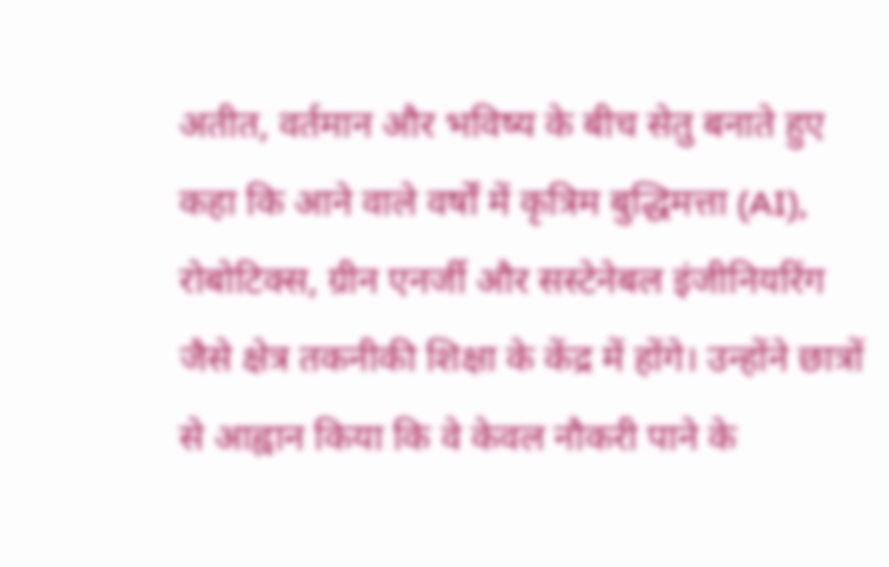अतीत, वर्तमान और भविष्य के बीच सेतु बनाते हुए कहा कि आने वाले वर्षों में कृत्रिम बुद्धिमत्ता (AI), रोबोटिक्स, ग्रीन एनर्जी और सस्टेनेबल इंजीनियरिंग जैसे क्षेत्र तकनीकी शिक्षा के केंद्र में होंगे। उन्होंने छात्रों से आह्वान किया कि वे केवल नौकरी पाने के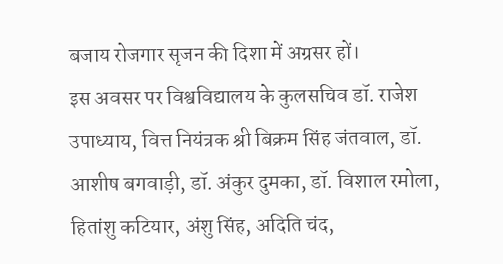बजाय रोजगार सृजन की दिशा में अग्रसर हों।
इस अवसर पर विश्वविद्यालय के कुलसचिव डॉ. राजेश उपाध्याय, वित्त नियंत्रक श्री बिक्रम सिंह जंतवाल, डॉ. आशीष बगवाड़ी, डॉ. अंकुर दुमका, डॉ. विशाल रमोला, हितांशु कटियार, अंशु सिंह, अदिति चंद,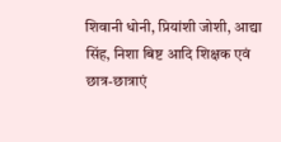शिवानी धोनी, प्रियांशी जोशी, आद्या सिंह, निशा बिष्ट आदि शिक्षक एवं छात्र-छात्राएं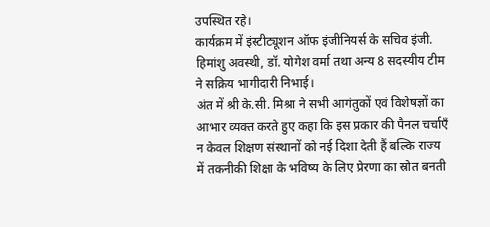उपस्थित रहे।
कार्यक्रम में इंस्टीट्यूशन ऑफ इंजीनियर्स के सचिव इंजी. हिमांशु अवस्थी, डॉ. योगेश वर्मा तथा अन्य 8 सदस्यीय टीम ने सक्रिय भागीदारी निभाई।
अंत में श्री के.सी. मिश्रा ने सभी आगंतुकों एवं विशेषज्ञों का आभार व्यक्त करते हुए कहा कि इस प्रकार की पैनल चर्चाएँ न केवल शिक्षण संस्थानों को नई दिशा देती हैं बल्कि राज्य में तकनीकी शिक्षा के भविष्य के लिए प्रेरणा का स्रोत बनती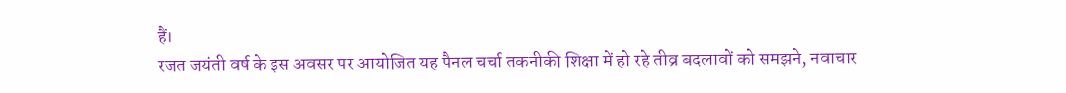हैं।
रजत जयंती वर्ष के इस अवसर पर आयोजित यह पैनल चर्चा तकनीकी शिक्षा में हो रहे तीव्र बदलावों को समझने, नवाचार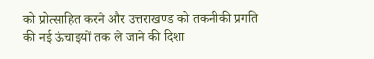को प्रोत्साहित करने और उत्तराखण्ड को तकनीकी प्रगति की नई ऊंचाइयों तक ले जाने की दिशा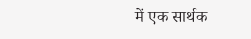में एक सार्थक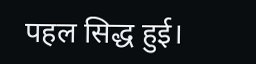पहल सिद्ध हुई।